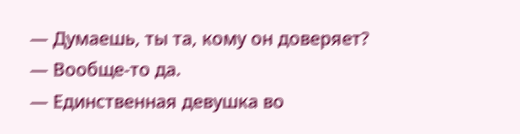— Думаешь, ты та, кому он доверяет?
— Вообще-то да.
— Единственная девушка во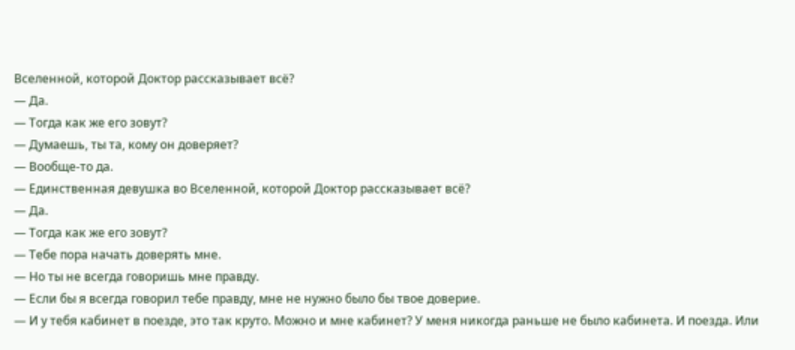Вселенной, которой Доктор рассказывает всё?
— Да.
— Тогда как же его зовут?
— Думаешь, ты та, кому он доверяет?
— Вообще-то да.
— Единственная девушка во Вселенной, которой Доктор рассказывает всё?
— Да.
— Тогда как же его зовут?
— Тебе пора начать доверять мне.
— Но ты не всегда говоришь мне правду.
— Если бы я всегда говорил тебе правду, мне не нужно было бы твое доверие.
— И у тебя кабинет в поезде, это так круто. Можно и мне кабинет? У меня никогда раньше не было кабинета. И поезда. Или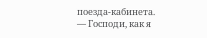поезда-кабинета.
— Господи, как я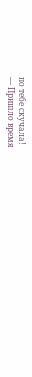по тебе скучала!
— Пришло время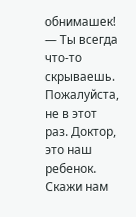обнимашек!
— Ты всегда что-то скрываешь. Пожалуйста, не в этот раз. Доктор, это наш ребенок. Скажи нам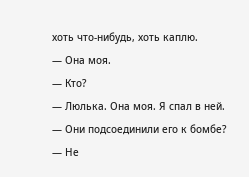хоть что-нибудь, хоть каплю.
— Она моя.
— Кто?
— Люлька. Она моя. Я спал в ней.
— Они подсоединили его к бомбе?
— Не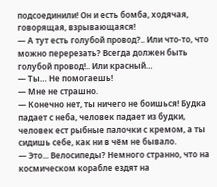подсоединили! Он и есть бомба, ходячая, говорящая, взрывающаяся!
— А тут есть голубой провод?.. Или что-то, что можно перерезать? Всегда должен быть голубой провод!.. Или красный…
— Ты… Не помогаешь!
— Мне не страшно.
— Конечно нет, ты ничего не боишься! Будка падает с неба, человек падает из будки, человек ест рыбные палочки с кремом, а ты сидишь себе, как ни в чём не бывало.
— Это... Велосипеды? Немного странно, что на космическом корабле ездят на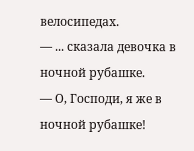велосипедах.
— ... сказала девочка в ночной рубашке.
— О, Господи, я же в ночной рубашке!